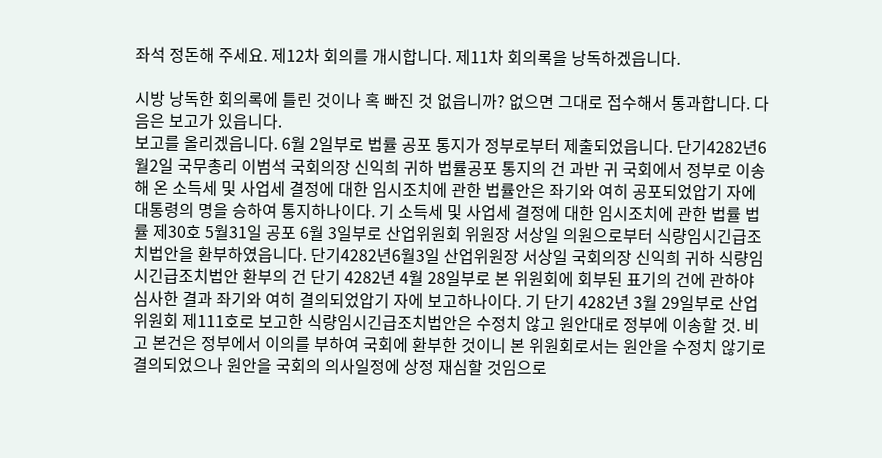좌석 정돈해 주세요. 제12차 회의를 개시합니다. 제11차 회의록을 낭독하겠읍니다.

시방 낭독한 회의록에 틀린 것이나 혹 빠진 것 없읍니까? 없으면 그대로 접수해서 통과합니다. 다음은 보고가 있읍니다.
보고를 올리겠읍니다. 6월 2일부로 법률 공포 통지가 정부로부터 제출되었읍니다. 단기4282년6월2일 국무총리 이범석 국회의장 신익희 귀하 법률공포 통지의 건 과반 귀 국회에서 정부로 이송해 온 소득세 및 사업세 결정에 대한 임시조치에 관한 법률안은 좌기와 여히 공포되었압기 자에 대통령의 명을 승하여 통지하나이다. 기 소득세 및 사업세 결정에 대한 임시조치에 관한 법률 법률 제30호 5월31일 공포 6월 3일부로 산업위원회 위원장 서상일 의원으로부터 식량임시긴급조치법안을 환부하였읍니다. 단기4282년6월3일 산업위원장 서상일 국회의장 신익희 귀하 식량임시긴급조치법안 환부의 건 단기 4282년 4월 28일부로 본 위원회에 회부된 표기의 건에 관하야 심사한 결과 좌기와 여히 결의되었압기 자에 보고하나이다. 기 단기 4282년 3월 29일부로 산업위원회 제111호로 보고한 식량임시긴급조치법안은 수정치 않고 원안대로 정부에 이송할 것. 비고 본건은 정부에서 이의를 부하여 국회에 환부한 것이니 본 위원회로서는 원안을 수정치 않기로 결의되었으나 원안을 국회의 의사일정에 상정 재심할 것임으로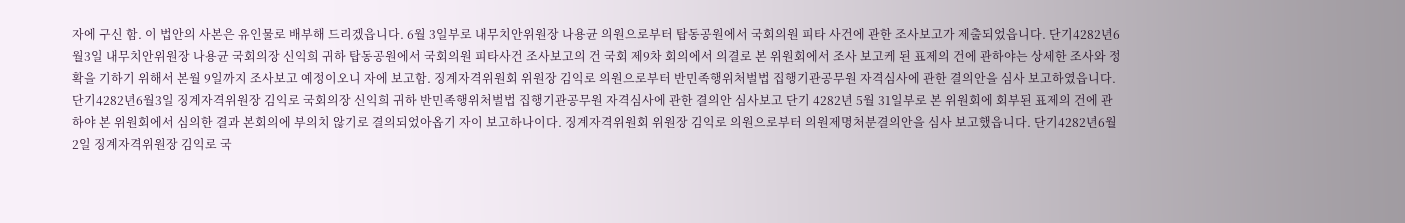자에 구신 함. 이 법안의 사본은 유인물로 배부해 드리겠읍니다. 6월 3일부로 내무치안위원장 나용균 의원으로부터 탑동공원에서 국회의원 피타 사건에 관한 조사보고가 제출되었읍니다. 단기4282년6월3일 내무치안위원장 나용균 국회의장 신익희 귀하 탑동공원에서 국회의원 피타사건 조사보고의 건 국회 제9차 회의에서 의결로 본 위원회에서 조사 보고케 된 표제의 건에 관하야는 상세한 조사와 정확을 기하기 위해서 본월 9일까지 조사보고 예정이오니 자에 보고함. 징계자격위원회 위원장 김익로 의원으로부터 반민족행위처벌법 집행기관공무원 자격심사에 관한 결의안을 심사 보고하였읍니다. 단기4282년6월3일 징계자격위원장 김익로 국회의장 신익희 귀하 반민족행위처벌법 집행기관공무원 자격심사에 관한 결의안 심사보고 단기 4282년 5월 31일부로 본 위원회에 회부된 표제의 건에 관하야 본 위원회에서 심의한 결과 본회의에 부의치 않기로 결의되었아옵기 자이 보고하나이다. 징계자격위원회 위원장 김익로 의원으로부터 의원제명처분결의안을 심사 보고했읍니다. 단기4282년6월2일 징계자격위원장 김익로 국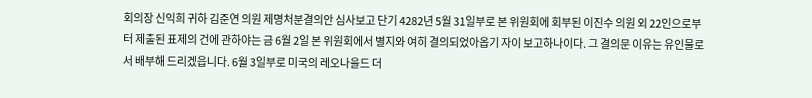회의장 신익희 귀하 김준연 의원 제명처분결의안 심사보고 단기 4282년 5월 31일부로 본 위원회에 회부된 이진수 의원 외 22인으로부터 제출된 표제의 건에 관하야는 금 6월 2일 본 위원회에서 별지와 여히 결의되었아옵기 자이 보고하나이다. 그 결의문 이유는 유인물로서 배부해 드리겠읍니다. 6월 3일부로 미국의 레오나을드 더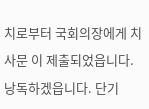치로부터 국회의장에게 치사문 이 제출되었읍니다. 낭독하겠읍니다. 단기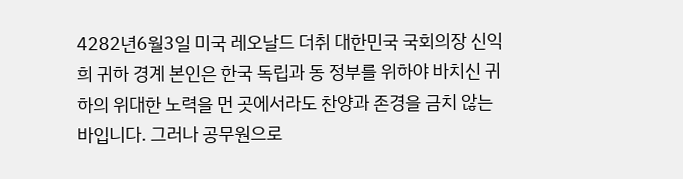4282년6월3일 미국 레오날드 더취 대한민국 국회의장 신익희 귀하 경계 본인은 한국 독립과 동 정부를 위하야 바치신 귀하의 위대한 노력을 먼 곳에서라도 찬양과 존경을 금치 않는 바입니다. 그러나 공무원으로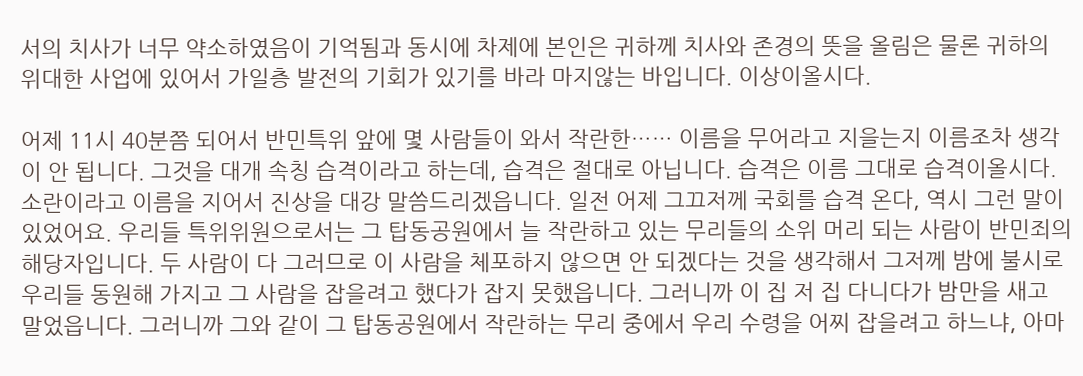서의 치사가 너무 약소하였음이 기억됨과 동시에 차제에 본인은 귀하께 치사와 존경의 뜻을 올림은 물론 귀하의 위대한 사업에 있어서 가일층 발전의 기회가 있기를 바라 마지않는 바입니다. 이상이올시다.

어제 11시 40분쯤 되어서 반민특위 앞에 몇 사람들이 와서 작란한…… 이름을 무어라고 지을는지 이름조차 생각이 안 됩니다. 그것을 대개 속칭 습격이라고 하는데, 습격은 절대로 아닙니다. 습격은 이름 그대로 습격이올시다. 소란이라고 이름을 지어서 진상을 대강 말씀드리겠읍니다. 일전 어제 그끄저께 국회를 습격 온다, 역시 그런 말이 있었어요. 우리들 특위위원으로서는 그 탑동공원에서 늘 작란하고 있는 무리들의 소위 머리 되는 사람이 반민죄의 해당자입니다. 두 사람이 다 그러므로 이 사람을 체포하지 않으면 안 되겠다는 것을 생각해서 그저께 밤에 불시로 우리들 동원해 가지고 그 사람을 잡을려고 했다가 잡지 못했읍니다. 그러니까 이 집 저 집 다니다가 밤만을 새고 말었읍니다. 그러니까 그와 같이 그 탑동공원에서 작란하는 무리 중에서 우리 수령을 어찌 잡을려고 하느냐, 아마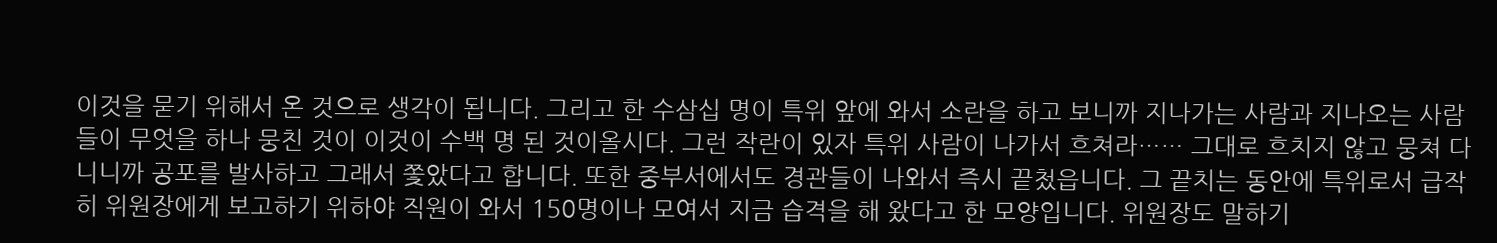이것을 묻기 위해서 온 것으로 생각이 됩니다. 그리고 한 수삼십 명이 특위 앞에 와서 소란을 하고 보니까 지나가는 사람과 지나오는 사람들이 무엇을 하나 뭉친 것이 이것이 수백 명 된 것이올시다. 그런 작란이 있자 특위 사람이 나가서 흐쳐라…… 그대로 흐치지 않고 뭉쳐 다니니까 공포를 발사하고 그래서 쫓았다고 합니다. 또한 중부서에서도 경관들이 나와서 즉시 끝첬읍니다. 그 끝치는 동안에 특위로서 급작히 위원장에게 보고하기 위하야 직원이 와서 150명이나 모여서 지금 습격을 해 왔다고 한 모양입니다. 위원장도 말하기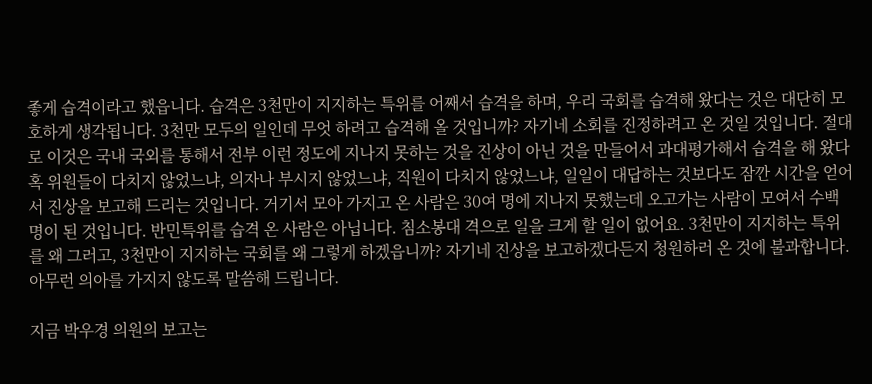좋게 습격이라고 했읍니다. 습격은 3천만이 지지하는 특위를 어째서 습격을 하며, 우리 국회를 습격해 왔다는 것은 대단히 모호하게 생각됩니다. 3천만 모두의 일인데 무엇 하려고 습격해 올 것입니까? 자기네 소회를 진정하려고 온 것일 것입니다. 절대로 이것은 국내 국외를 통해서 전부 이런 정도에 지나지 못하는 것을 진상이 아닌 것을 만들어서 과대평가해서 습격을 해 왔다 혹 위원들이 다치지 않었느냐, 의자나 부시지 않었느냐, 직원이 다치지 않었느냐, 일일이 대답하는 것보다도 잠깐 시간을 얻어서 진상을 보고해 드리는 것입니다. 거기서 모아 가지고 온 사람은 30여 명에 지나지 못했는데 오고가는 사람이 모여서 수백 명이 된 것입니다. 반민특위를 습격 온 사람은 아닙니다. 침소봉대 격으로 일을 크게 할 일이 없어요. 3천만이 지지하는 특위를 왜 그러고, 3천만이 지지하는 국회를 왜 그렇게 하겠읍니까? 자기네 진상을 보고하겠다든지 청원하러 온 것에 불과합니다. 아무런 의아를 가지지 않도록 말씀해 드립니다.

지금 박우경 의원의 보고는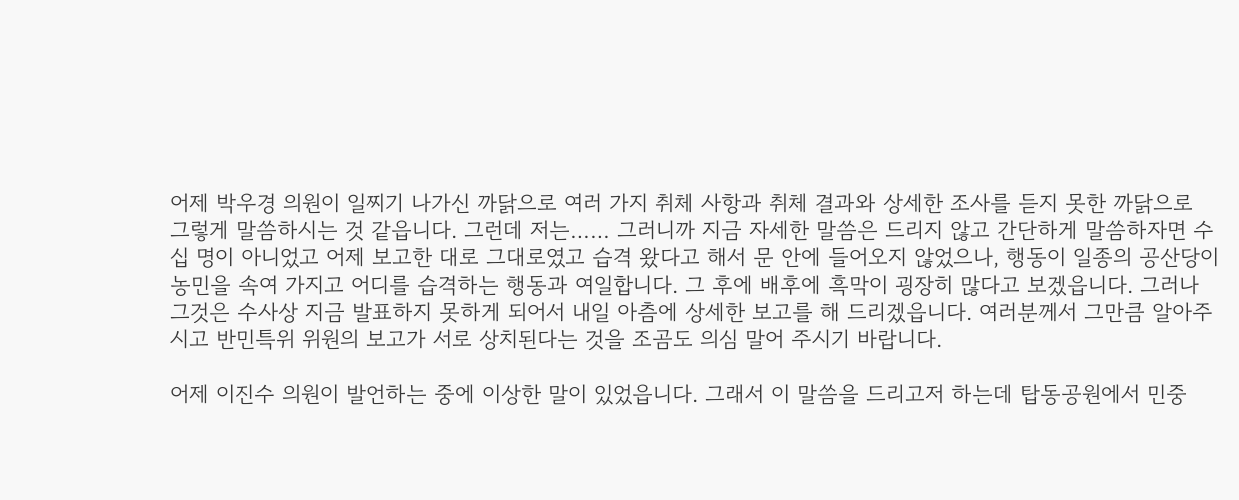어제 박우경 의원이 일찌기 나가신 까닭으로 여러 가지 취체 사항과 취체 결과와 상세한 조사를 듣지 못한 까닭으로 그렇게 말씀하시는 것 같읍니다. 그런데 저는…… 그러니까 지금 자세한 말씀은 드리지 않고 간단하게 말씀하자면 수십 명이 아니었고 어제 보고한 대로 그대로였고 습격 왔다고 해서 문 안에 들어오지 않었으나, 행동이 일종의 공산당이 농민을 속여 가지고 어디를 습격하는 행동과 여일합니다. 그 후에 배후에 흑막이 굉장히 많다고 보겠읍니다. 그러나 그것은 수사상 지금 발표하지 못하게 되어서 내일 아츰에 상세한 보고를 해 드리겠읍니다. 여러분께서 그만큼 알아주시고 반민특위 위원의 보고가 서로 상치된다는 것을 조곰도 의심 말어 주시기 바랍니다.

어제 이진수 의원이 발언하는 중에 이상한 말이 있었읍니다. 그래서 이 말씀을 드리고저 하는데 탑동공원에서 민중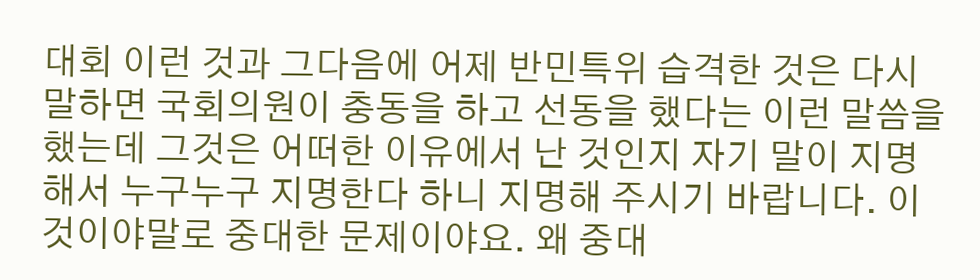대회 이런 것과 그다음에 어제 반민특위 습격한 것은 다시 말하면 국회의원이 충동을 하고 선동을 했다는 이런 말씀을 했는데 그것은 어떠한 이유에서 난 것인지 자기 말이 지명해서 누구누구 지명한다 하니 지명해 주시기 바랍니다. 이것이야말로 중대한 문제이야요. 왜 중대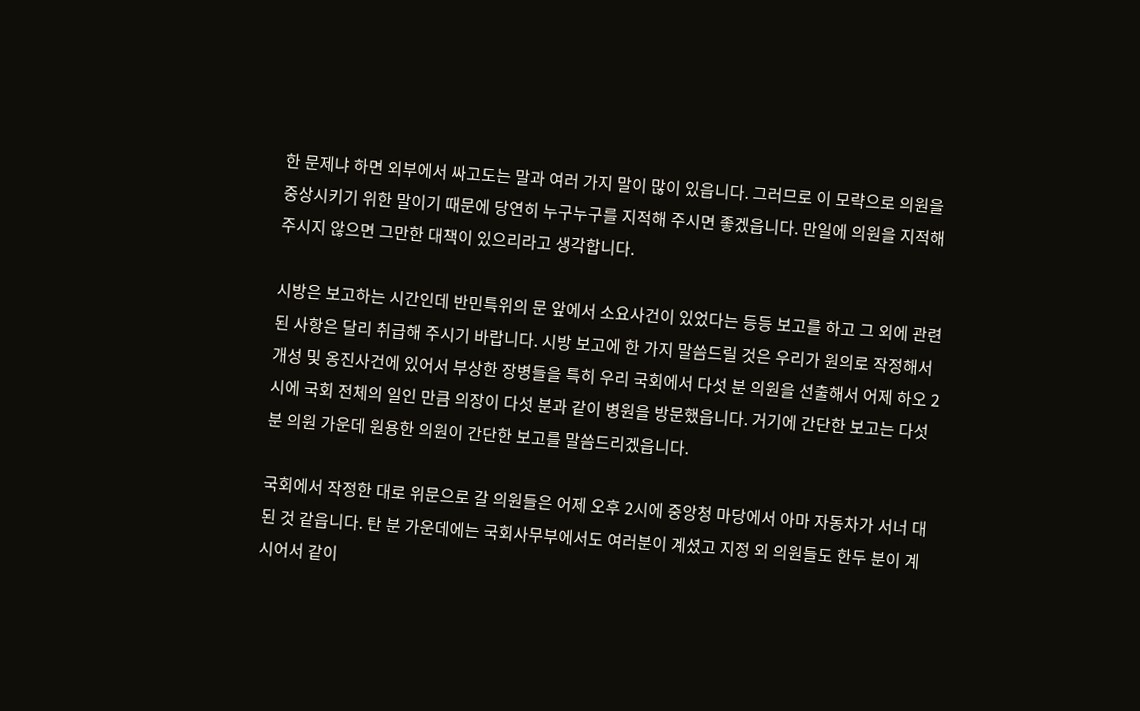한 문제냐 하면 외부에서 싸고도는 말과 여러 가지 말이 많이 있읍니다. 그러므로 이 모략으로 의원을 중상시키기 위한 말이기 때문에 당연히 누구누구를 지적해 주시면 좋겠읍니다. 만일에 의원을 지적해 주시지 않으면 그만한 대책이 있으리라고 생각합니다.

시방은 보고하는 시간인데 반민특위의 문 앞에서 소요사건이 있었다는 등등 보고를 하고 그 외에 관련된 사항은 달리 취급해 주시기 바랍니다. 시방 보고에 한 가지 말씀드릴 것은 우리가 원의로 작정해서 개성 및 옹진사건에 있어서 부상한 장병들을 특히 우리 국회에서 다섯 분 의원을 선출해서 어제 하오 2시에 국회 전체의 일인 만큼 의장이 다섯 분과 같이 병원을 방문했읍니다. 거기에 간단한 보고는 다섯 분 의원 가운데 원용한 의원이 간단한 보고를 말씀드리겠읍니다.

국회에서 작정한 대로 위문으로 갈 의원들은 어제 오후 2시에 중앙청 마당에서 아마 자동차가 서너 대 된 것 같읍니다. 탄 분 가운데에는 국회사무부에서도 여러분이 계셨고 지정 외 의원들도 한두 분이 계시어서 같이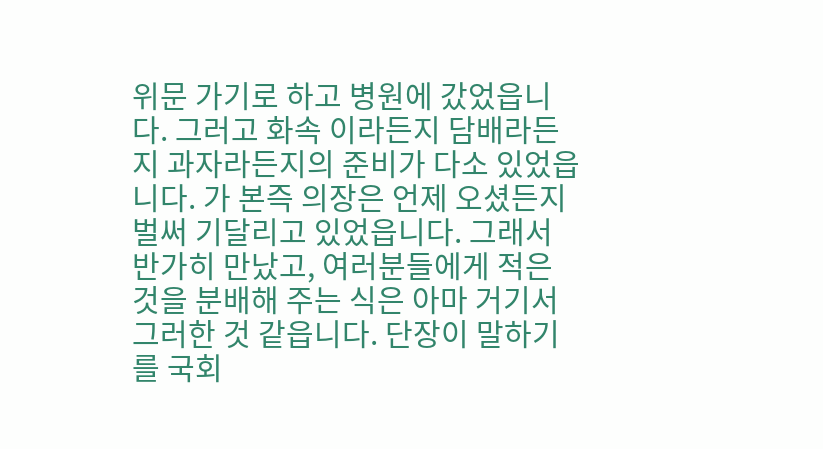위문 가기로 하고 병원에 갔었읍니다. 그러고 화속 이라든지 담배라든지 과자라든지의 준비가 다소 있었읍니다. 가 본즉 의장은 언제 오셨든지 벌써 기달리고 있었읍니다. 그래서 반가히 만났고, 여러분들에게 적은 것을 분배해 주는 식은 아마 거기서 그러한 것 같읍니다. 단장이 말하기를 국회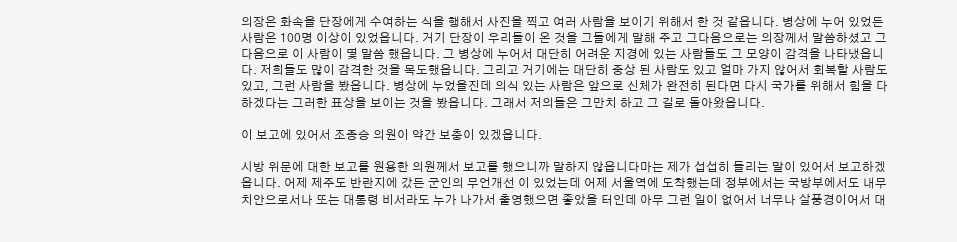의장은 화속을 단장에게 수여하는 식을 행해서 사진을 찍고 여러 사람을 보이기 위해서 한 것 같읍니다. 병상에 누어 있었든 사람은 100명 이상이 있었읍니다. 거기 단장이 우리들이 온 것을 그들에게 말해 주고 그다음으로는 의장께서 말씀하셨고 그다음으로 이 사람이 몇 말씀 했읍니다. 그 병상에 누어서 대단히 어려운 지경에 있는 사람들도 그 모양이 감격을 나타냈읍니다. 저희들도 많이 감격한 것을 목도했읍니다. 그리고 거기에는 대단히 중상 된 사람도 있고 얼마 가지 않어서 회복할 사람도 있고, 그런 사람을 봤읍니다. 병상에 누었을진데 의식 있는 사람은 앞으로 신체가 완전히 된다면 다시 국가를 위해서 힘을 다하겠다는 그러한 표상을 보이는 것을 봤읍니다. 그래서 저의들은 그만치 하고 그 길로 돌아왔읍니다.

이 보고에 있어서 조종승 의원이 약간 보충이 있겠읍니다.

시방 위문에 대한 보고를 원용한 의원께서 보고를 했으니까 말하지 않읍니다마는 제가 섭섭히 들리는 말이 있어서 보고하겠읍니다. 어제 제주도 반란지에 갔든 군인의 무언개선 이 있었는데 어제 서울역에 도착했는데 정부에서는 국방부에서도 내무치안으로서나 또는 대통령 비서라도 누가 나가서 출영했으면 좋았을 터인데 아무 그런 일이 없어서 너무나 살풍경이어서 대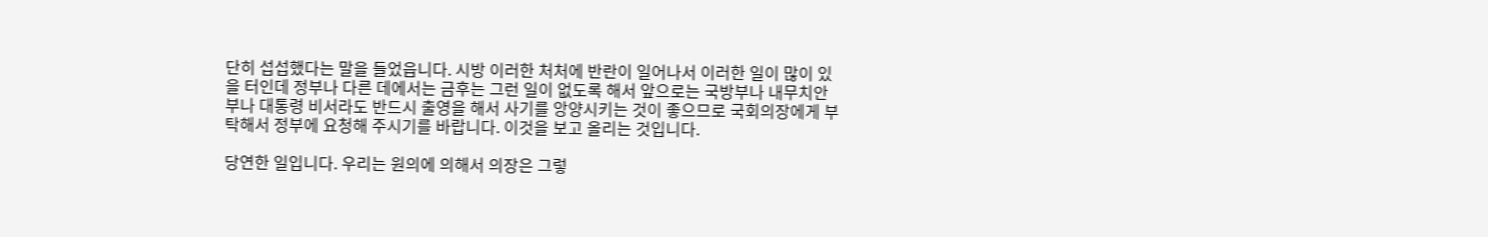단히 섭섭했다는 말을 들었읍니다. 시방 이러한 처처에 반란이 일어나서 이러한 일이 많이 있을 터인데 정부나 다른 데에서는 금후는 그런 일이 없도록 해서 앞으로는 국방부나 내무치안부나 대통령 비서라도 반드시 출영을 해서 사기를 앙양시키는 것이 좋으므로 국회의장에게 부탁해서 정부에 요청해 주시기를 바랍니다. 이것을 보고 올리는 것입니다.

당연한 일입니다. 우리는 원의에 의해서 의장은 그렇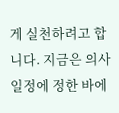게 실천하려고 합니다. 지금은 의사일정에 정한 바에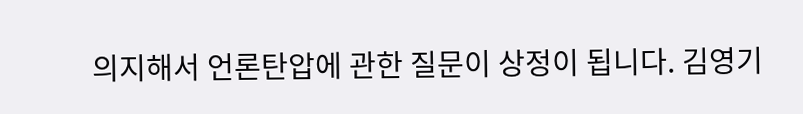의지해서 언론탄압에 관한 질문이 상정이 됩니다. 김영기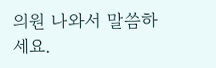의원 나와서 말씀하세요.